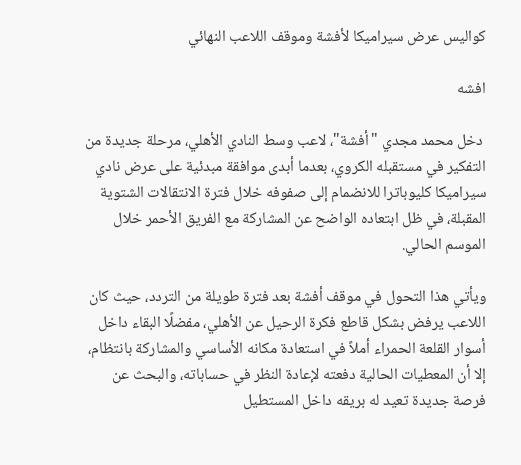كواليس عرض سيراميكا لأفشة وموقف اللاعب النهائي

افشه

 دخل محمد مجدي "أفشة"، لاعب وسط النادي الأهلي، مرحلة جديدة من التفكير في مستقبله الكروي، بعدما أبدى موافقة مبدئية على عرض نادي سيراميكا كليوباترا للانضمام إلى صفوفه خلال فترة الانتقالات الشتوية المقبلة، في ظل ابتعاده الواضح عن المشاركة مع الفريق الأحمر خلال الموسم الحالي.

ويأتي هذا التحول في موقف أفشة بعد فترة طويلة من التردد، حيث كان اللاعب يرفض بشكل قاطع فكرة الرحيل عن الأهلي، مفضلًا البقاء داخل أسوار القلعة الحمراء أملاً في استعادة مكانه الأساسي والمشاركة بانتظام، إلا أن المعطيات الحالية دفعته لإعادة النظر في حساباته، والبحث عن فرصة جديدة تعيد له بريقه داخل المستطيل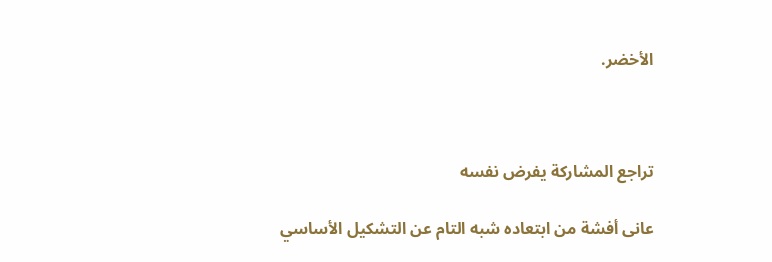الأخضر.



تراجع المشاركة يفرض نفسه

عانى أفشة من ابتعاده شبه التام عن التشكيل الأساسي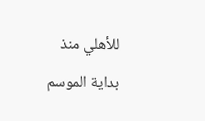للأهلي منذ بداية الموسم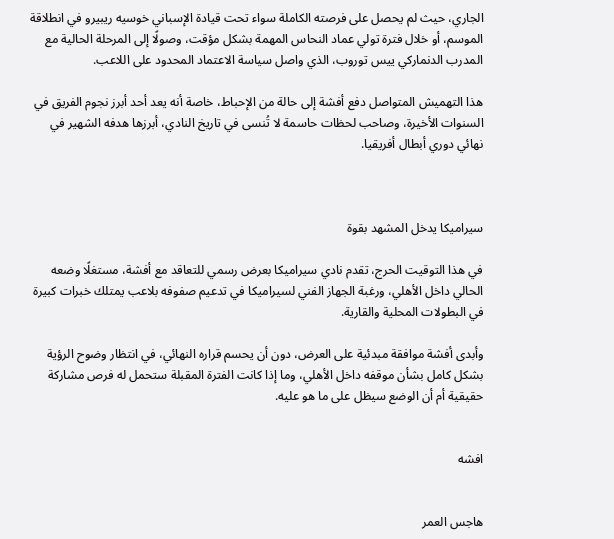الجاري، حيث لم يحصل على فرصته الكاملة سواء تحت قيادة الإسباني خوسيه ريبيرو في انطلاقة الموسم، أو خلال فترة تولي عماد النحاس المهمة بشكل مؤقت، وصولًا إلى المرحلة الحالية مع المدرب الدنماركي ييس توروب، الذي واصل سياسة الاعتماد المحدود على اللاعب.

هذا التهميش المتواصل دفع أفشة إلى حالة من الإحباط، خاصة أنه يعد أحد أبرز نجوم الفريق في السنوات الأخيرة، وصاحب لحظات حاسمة لا تُنسى في تاريخ النادي، أبرزها هدفه الشهير في نهائي دوري أبطال أفريقيا.



سيراميكا يدخل المشهد بقوة

في هذا التوقيت الحرج، تقدم نادي سيراميكا بعرض رسمي للتعاقد مع أفشة، مستغلًا وضعه الحالي داخل الأهلي، ورغبة الجهاز الفني لسيراميكا في تدعيم صفوفه بلاعب يمتلك خبرات كبيرة في البطولات المحلية والقارية.

وأبدى أفشة موافقة مبدئية على العرض، دون أن يحسم قراره النهائي، في انتظار وضوح الرؤية بشكل كامل بشأن موقفه داخل الأهلي، وما إذا كانت الفترة المقبلة ستحمل له فرص مشاركة حقيقية أم أن الوضع سيظل على ما هو عليه.


افشه


هاجس العمر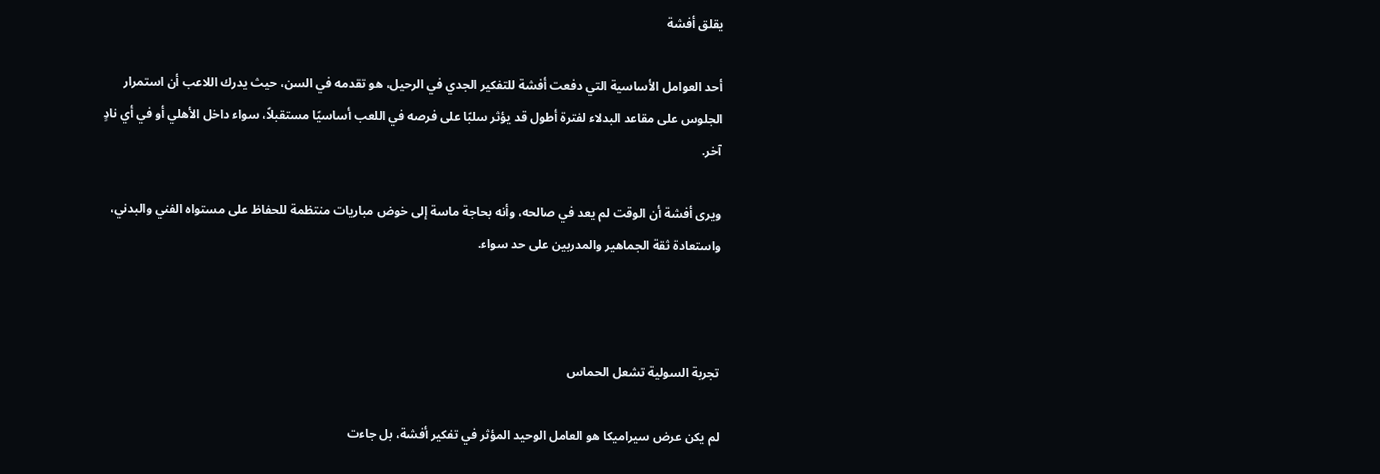يقلق أفشة

أحد العوامل الأساسية التي دفعت أفشة للتفكير الجدي في الرحيل، هو تقدمه في السن، حيث يدرك اللاعب أن استمرار الجلوس على مقاعد البدلاء لفترة أطول قد يؤثر سلبًا على فرصه في اللعب أساسيًا مستقبلاً، سواء داخل الأهلي أو في أي نادٍ آخر.

ويرى أفشة أن الوقت لم يعد في صالحه، وأنه بحاجة ماسة إلى خوض مباريات منتظمة للحفاظ على مستواه الفني والبدني، واستعادة ثقة الجماهير والمدربين على حد سواء.



تجربة السولية تشعل الحماس

لم يكن عرض سيراميكا هو العامل الوحيد المؤثر في تفكير أفشة، بل جاءت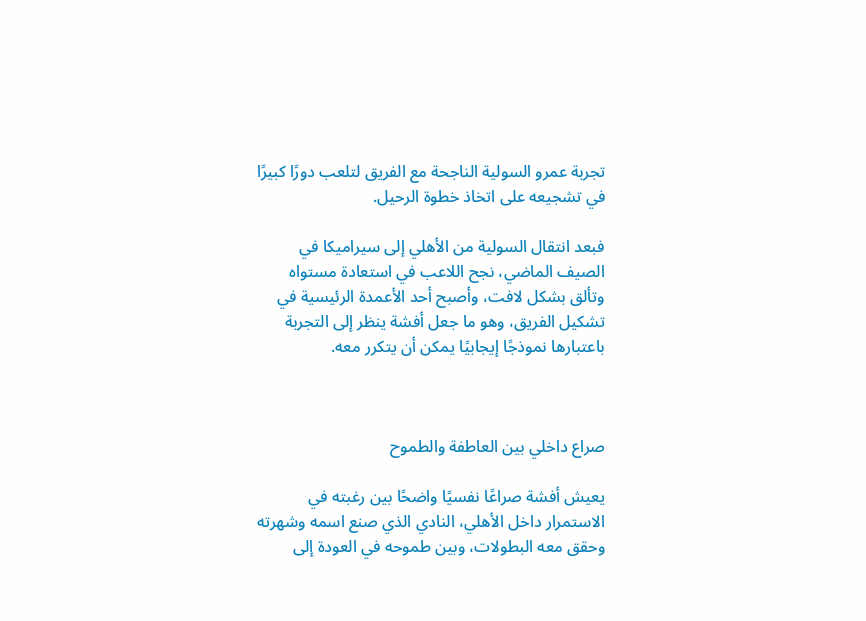تجربة عمرو السولية الناجحة مع الفريق لتلعب دورًا كبيرًا في تشجيعه على اتخاذ خطوة الرحيل.

فبعد انتقال السولية من الأهلي إلى سيراميكا في الصيف الماضي، نجح اللاعب في استعادة مستواه وتألق بشكل لافت، وأصبح أحد الأعمدة الرئيسية في تشكيل الفريق، وهو ما جعل أفشة ينظر إلى التجربة باعتبارها نموذجًا إيجابيًا يمكن أن يتكرر معه.



صراع داخلي بين العاطفة والطموح

يعيش أفشة صراعًا نفسيًا واضحًا بين رغبته في الاستمرار داخل الأهلي، النادي الذي صنع اسمه وشهرته وحقق معه البطولات، وبين طموحه في العودة إلى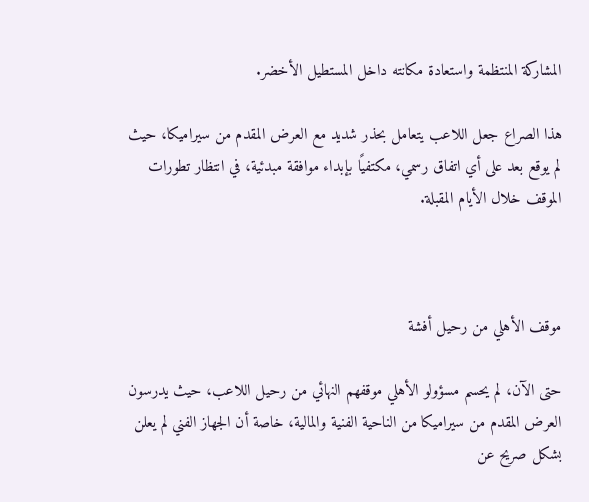المشاركة المنتظمة واستعادة مكانته داخل المستطيل الأخضر.

هذا الصراع جعل اللاعب يتعامل بحذر شديد مع العرض المقدم من سيراميكا، حيث لم يوقع بعد على أي اتفاق رسمي، مكتفيًا بإبداء موافقة مبدئية، في انتظار تطورات الموقف خلال الأيام المقبلة.



موقف الأهلي من رحيل أفشة

حتى الآن، لم يحسم مسؤولو الأهلي موقفهم النهائي من رحيل اللاعب، حيث يدرسون العرض المقدم من سيراميكا من الناحية الفنية والمالية، خاصة أن الجهاز الفني لم يعلن بشكل صريح عن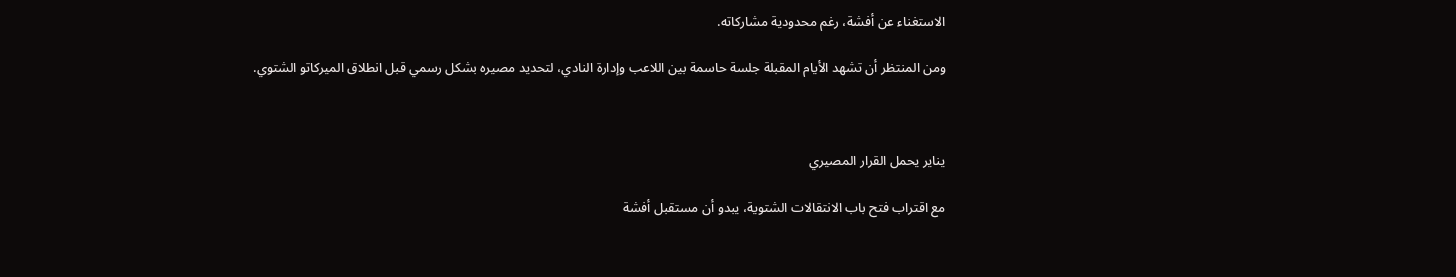الاستغناء عن أفشة، رغم محدودية مشاركاته.

ومن المنتظر أن تشهد الأيام المقبلة جلسة حاسمة بين اللاعب وإدارة النادي، لتحديد مصيره بشكل رسمي قبل انطلاق الميركاتو الشتوي.



يناير يحمل القرار المصيري

مع اقتراب فتح باب الانتقالات الشتوية، يبدو أن مستقبل أفشة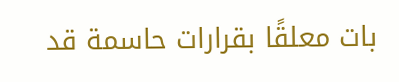بات معلقًا بقرارات حاسمة قد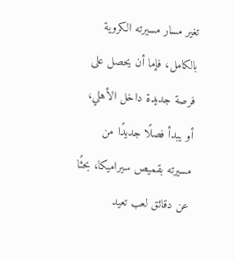تغير مسار مسيرته الكروية بالكامل، فإما أن يحصل على فرصة جديدة داخل الأهلي، أو يبدأ فصلًا جديدًا من مسيرته بقميص سيراميكا، بحثًا عن دقائق لعب تعيد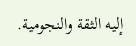إليه الثقة والنجومية.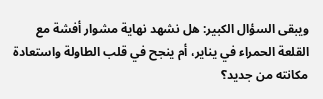ويبقى السؤال الكبير: هل نشهد نهاية مشوار أفشة مع القلعة الحمراء في يناير، أم ينجح في قلب الطاولة واستعادة مكانته من جديد؟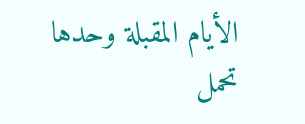الأيام المقبلة وحدها تحمل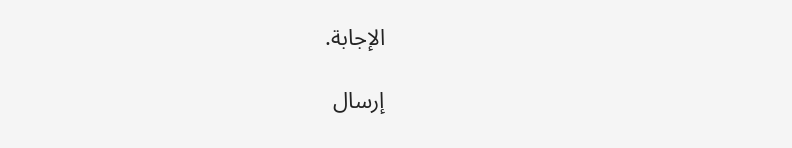الإجابة.

إرسال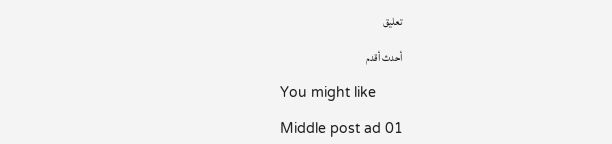تعليق

أحدث أقدم

You might like

Middle post ad 01